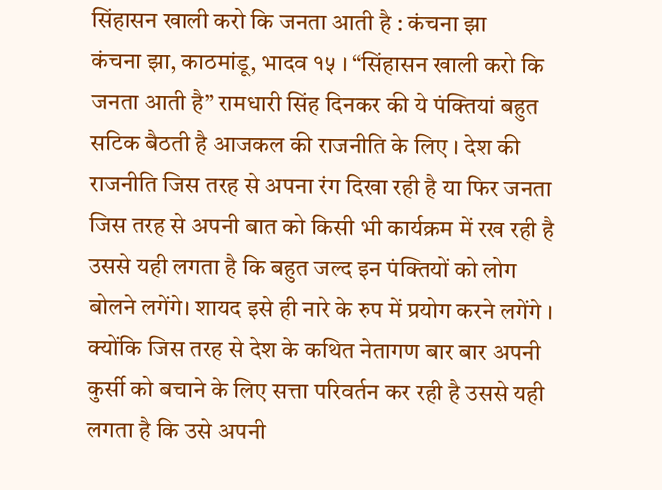सिंहासन खाली करो कि जनता आती है : कंचना झा
कंचना झा, काठमांडू, भादव १५ । “सिंहासन खाली करो कि जनता आती है” रामधारी सिंह दिनकर की ये पंक्तियां बहुत सटिक बैठती है आजकल की राजनीति के लिए । देश की राजनीति जिस तरह से अपना रंग दिखा रही है या फिर जनता जिस तरह से अपनी बात को किसी भी कार्यक्रम में रख रही है उससे यही लगता है कि बहुत जल्द इन पंक्तियों को लोग बोलने लगेंगे। शायद इसे ही नारे के रुप में प्रयोग करने लगेंगे । क्योंकि जिस तरह से देश के कथित नेतागण बार बार अपनी कुर्सी को बचाने के लिए सत्ता परिवर्तन कर रही है उससे यही लगता है कि उसे अपनी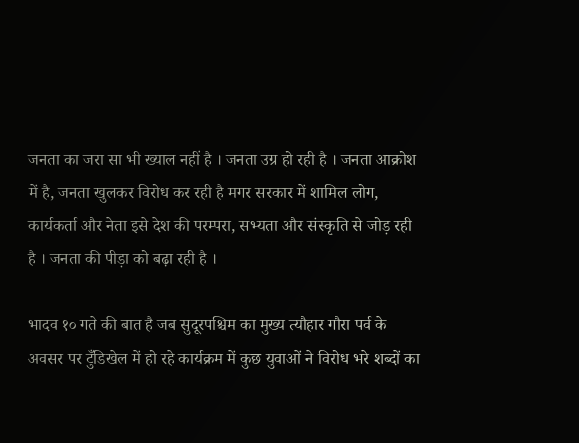जनता का जरा सा भी ख्याल नहीं है । जनता उग्र हो रही है । जनता आक्रोश में है, जनता खुलकर विरोध कर रही है मगर सरकार में शामिल लोग, कार्यकर्ता और नेता इसे देश की परम्परा, सभ्यता और संस्कृति से जोड़ रही है । जनता की पीड़ा को बढ़ा रही है ।

भादव १० गते की बात है जब सुदूरपश्चिम का मुख्य त्यौहार गौरा पर्व के अवसर पर टुँडिखेल में हो रहे कार्यक्रम में कुछ युवाओं ने विरोध भरे शब्दों का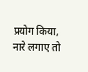प्रयोग किया, नारे लगाए तो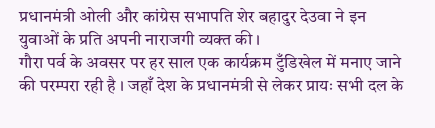प्रधानमंत्री ओली और कांग्रेस सभापति शेर बहादुर देउवा ने इन युवाओं के प्रति अपनी नाराजगी व्यक्त की ।
गौरा पर्व के अवसर पर हर साल एक कार्यक्रम टुँडिखेल में मनाए जाने की परम्परा रही है । जहाँ देश के प्रधानमंत्री से लेकर प्रायः सभी दल के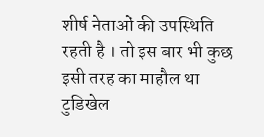शीर्ष नेताओं की उपस्थिति रहती है । तो इस बार भी कुछ इसी तरह का माहौल था टुडिखेल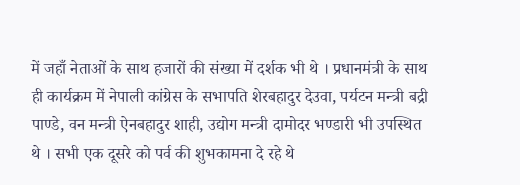में जहाँ नेताओं के साथ हजारों की संख्या में दर्शक भी थे । प्रधानमंत्री के साथ ही कार्यक्रम में नेपाली कांग्रेस के सभापति शेरबहादुर देउवा, पर्यटन मन्त्री बद्री पाण्डे, वन मन्त्री ऐनबहादुर शाही, उद्योग मन्त्री दामोदर भण्डारी भी उपस्थित थे । सभी एक दूसरे को पर्व की शुभकामना दे रहे थे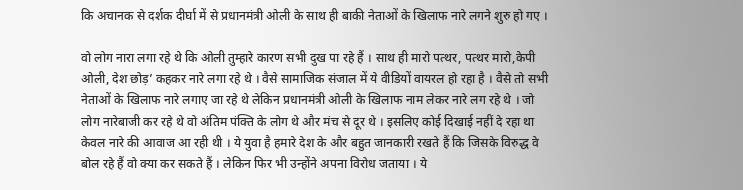कि अचानक से दर्शक दीर्घा में से प्रधानमंत्री ओली के साथ ही बाकी नेताओं के खिलाफ नारे लगने शुरु हो गए ।

वो लोग नारा लगा रहे थे कि ओली तुम्हारे कारण सभी दुख पा रहे हैं । साथ ही मारो पत्थर, पत्थर मारो,केपी ओली, देश छोड़’ कहकर नारे लगा रहे थे । वैसे सामाजिक संजाल में ये वीडियों वायरल हो रहा है । वैसे तो सभी नेताओं के खिलाफ नारे लगाए जा रहे थे लेकिन प्रधानमंत्री ओली के खिलाफ नाम लेकर नारे लग रहे थे । जो लोग नारेबाजी कर रहे थे वो अंतिम पंक्ति के लोग थे और मंच से दूर थे । इसलिए कोई दिखाई नहीं दे रहा था केवल नारे की आवाज आ रही थी । ये युवा है हमारे देश के और बहुत जानकारी रखते हैं कि जिसके विरुद्ध वे बोल रहे हैं वो क्या कर सकते हैं । लेकिन फिर भी उन्होंने अपना विरोध जताया । ये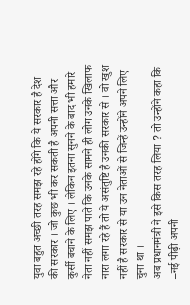युवा बहुत अच्छी तरह समझ रहे होंगे कि ये सरकार है देश की सरकार । जो कुछ भी कर सकती है अपनी सत्ता और कुर्सी बचाने के लिए । लेकिन इतना सुनने के बाद भी हमारे नेता नहीं समझ पाते कि उनके सामने ही लोग उनके खिलाफ नारा लगा रहे हैं तो ये असंतुष्टि है उनकी सरकार से । वो खुश नहीं है सरकार से या उन नेताओं से जिन्हें उन्होंने अपने लिए चुना था ।
अब प्रधानमंत्री ने इसे किस तरह लिया ? तो उन्होंने कहा कि –नई पीढ़ी अपनी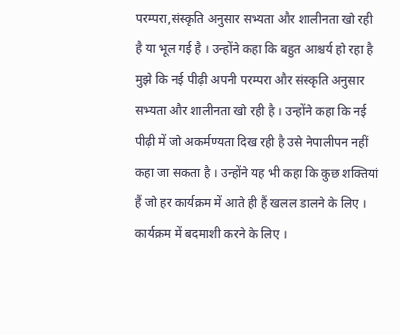परम्परा,संस्कृति अनुसार सभ्यता और शालीनता खो रही है या भूल गई है । उन्होंने कहा कि बहुत आश्चर्य हो रहा है मुझे कि नई पीढ़ी अपनी परम्परा और संस्कृति अनुसार सभ्यता और शालीनता खो रही है । उन्होंने कहा कि नई पीढ़ी में जो अकर्मण्यता दिख रही है उसे नेपालीपन नहीं कहा जा सकता है । उन्होंने यह भी कहा कि कुछ शक्तियां हैं जो हर कार्यक्रम में आते ही हैं खलल डालने के लिए । कार्यक्रम में बदमाशी करने के लिए ।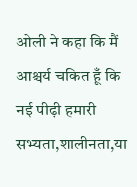ओली ने कहा कि मैं आश्चर्य चकित हूँ कि नई पीढ़ी हमारी सभ्यता,शालीनता,या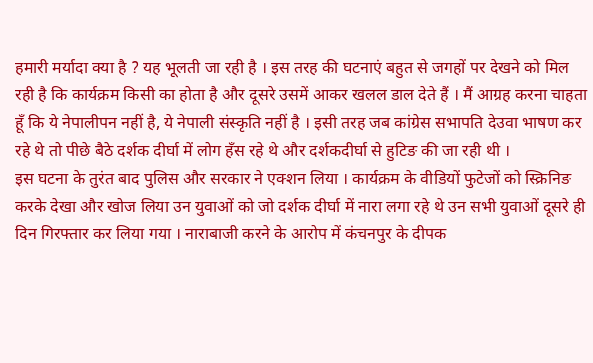हमारी मर्यादा क्या है ? यह भूलती जा रही है । इस तरह की घटनाएं बहुत से जगहों पर देखने को मिल रही है कि कार्यक्रम किसी का होता है और दूसरे उसमें आकर खलल डाल देते हैं । मैं आग्रह करना चाहता हूँ कि ये नेपालीपन नहीं है, ये नेपाली संस्कृति नहीं है । इसी तरह जब कांग्रेस सभापति देउवा भाषण कर रहे थे तो पीछे बैठे दर्शक दीर्घा में लोग हँस रहे थे और दर्शकदीर्घा से हुटिङ की जा रही थी ।
इस घटना के तुरंत बाद पुलिस और सरकार ने एक्शन लिया । कार्यक्रम के वीडियों फुटेजों को स्क्रिनिङ करके देखा और खोज लिया उन युवाओं को जो दर्शक दीर्घा में नारा लगा रहे थे उन सभी युवाओं दूसरे ही दिन गिरफ्तार कर लिया गया । नाराबाजी करने के आरोप में कंचनपुर के दीपक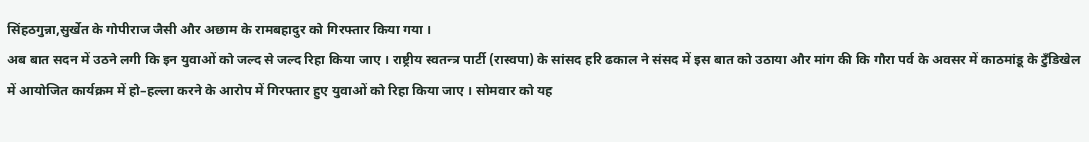सिंहठगुन्ना,सुर्खेत के गोपीराज जैसी और अछाम के रामबहादुर को गिरफ्तार किया गया ।
अब बात सदन में उठने लगी कि इन युवाओं को जल्द से जल्द रिहा किया जाए । राष्ट्रीय स्वतन्त्र पार्टी (रास्वपा) के सांसद हरि ढकाल ने संसद में इस बात को उठाया और मांग की कि गौरा पर्व के अवसर में काठमांडू के टुँडिखेल में आयोजित कार्यक्रम में हो–हल्ला करने के आरोप में गिरफ्तार हुए युवाओं को रिहा किया जाए । सोमवार को यह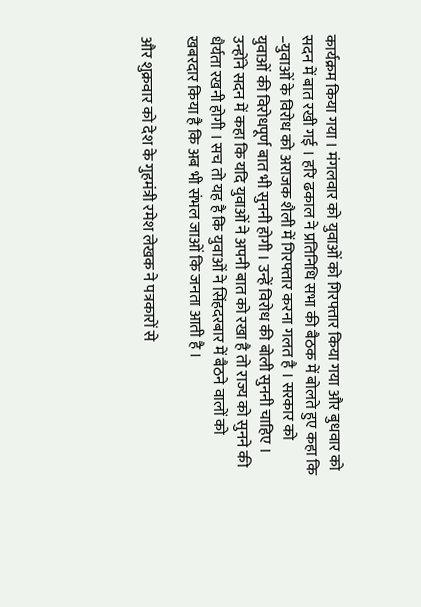कार्यक्रम किया गया । मंगलवार को युवाओं को गिरफ्तार किया गया और बुधवार को सदन में बात रखी गई । हरि ढकाल ने प्रतिनिधि सभा की बैठक में बोलते हुए कहा कि –युवाओं के विरोध को अराजक शैली में गिरफ्तार करना गलत है । सरकार को युवाओं की विरोधपूर्ण बात भी सुननी होगी । उन्हें विरोध की बोली सुननी चाहिए । उन्होंने सदन में कहा कि यदि युवाओं ने अपनी बात को रखा है तो राज्य को सुनने की धैर्यता रखनी होगी । सच तो यह है कि युवाओं ने सिंहदरबार में बैठने वालों को खबरदार किया है कि अब भी संभल जाओं कि जनता आती है ।

और शुक्रवार को देश के गुहमंत्री रमेश लेखक ने पत्रकारों से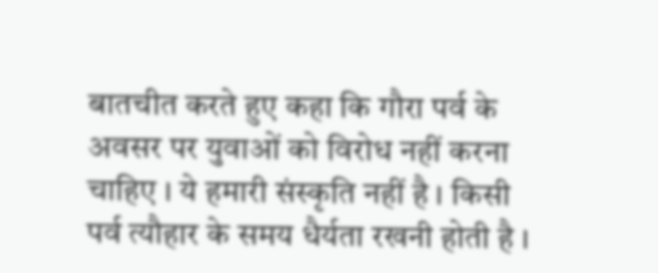बातचीत करते हुए कहा कि गौरा पर्व के अवसर पर युवाओं को विरोध नहीं करना चाहिए । ये हमारी संस्कृति नहीं है । किसी पर्व त्यौहार के समय धैर्यता रखनी होती है ।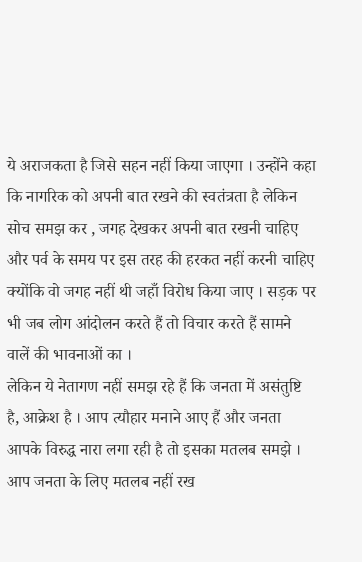ये अराजकता है जिसे सहन नहीं किया जाएगा । उन्होंने कहा कि नागरिक को अपनी बात रखने की स्वतंत्रता है लेकिन सोच समझ कर , जगह देखकर अपनी बात रखनी चाहिए और पर्व के समय पर इस तरह की हरकत नहीं करनी चाहिए क्योंकि वो जगह नहीं थी जहाँ विरोध किया जाए । सड़क पर भी जब लोग आंदोलन करते हैं तो विचार करते हैं सामने वालें की भावनाओं का ।
लेकिन ये नेतागण नहीं समझ रहे हैं कि जनता में असंतुष्टि है, आक्रेश है । आप त्यौहार मनाने आए हैं और जनता आपके विरुद्ध नारा लगा रही है तो इसका मतलब समझे । आप जनता के लिए मतलब नहीं रख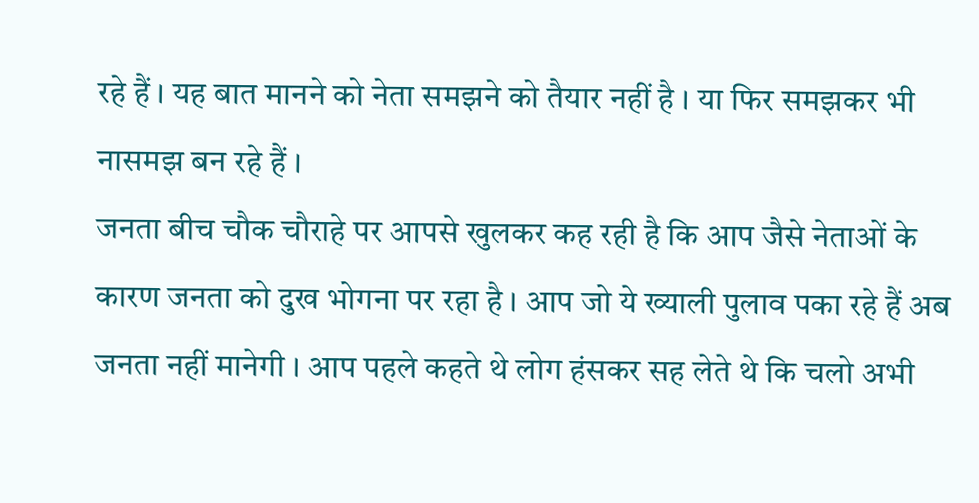रहे हैं । यह बात मानने को नेता समझने को तैयार नहीं है । या फिर समझकर भी नासमझ बन रहे हैं ।
जनता बीच चौक चौराहे पर आपसे खुलकर कह रही है कि आप जैसे नेताओं के कारण जनता को दुख भोगना पर रहा है । आप जो ये ख्याली पुलाव पका रहे हैं अब जनता नहीं मानेगी । आप पहले कहते थे लोग हंसकर सह लेते थे कि चलो अभी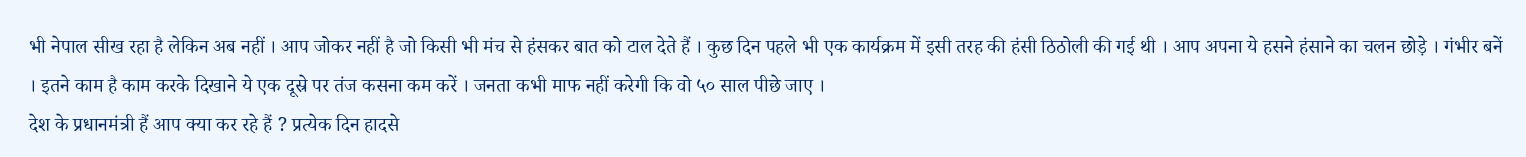भी नेपाल सीख रहा है लेकिन अब नहीं । आप जोकर नहीं है जो किसी भी मंच से हंसकर बात को टाल देते हैं । कुछ दिन पहले भी एक कार्यक्रम में इसी तरह की हंसी ठिठोली की गई थी । आप अपना ये हसने हंसाने का चलन छोड़े । गंभीर बनें । इतने काम है काम करके दिखाने ये एक दूस्रे पर तंज कसना कम करें । जनता कभी माफ नहीं करेगी कि वो ५० साल पीछे जाए ।
देश के प्रधानमंत्री हैं आप क्या कर रहे हैं ? प्रत्येक दिन हादसे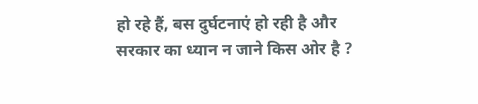हो रहे हैं, बस दुर्घटनाएं हो रही है और सरकार का ध्यान न जाने किस ओर है ?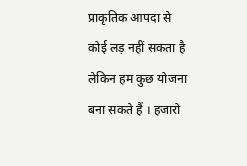प्राकृतिक आपदा से कोई लड़ नहीं सकता है लेकिन हम कुछ योजना बना सकते हैं । हजारो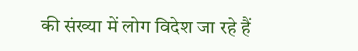की संख्या में लोग विदेश जा रहे हैं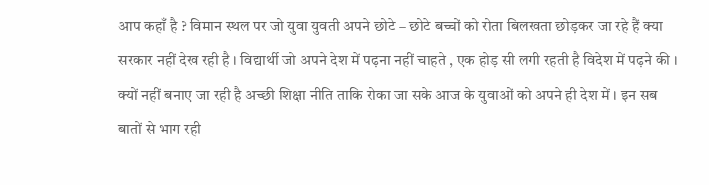आप कहाँ है ? विमान स्थल पर जो युवा युवती अपने छोटे – छोटे बच्चों को रोता बिलखता छोड़कर जा रहे हैं क्या सरकार नहीं देख रही है । विद्यार्थी जो अपने देश में पढ़ना नहीं चाहते , एक होड़ सी लगी रहती है विदेश में पढ़ने की । क्यों नहीं बनाए जा रही है अच्छी शिक्षा नीति ताकि रोका जा सके आज के युवाओं को अपने ही देश में । इन सब बातों से भाग रही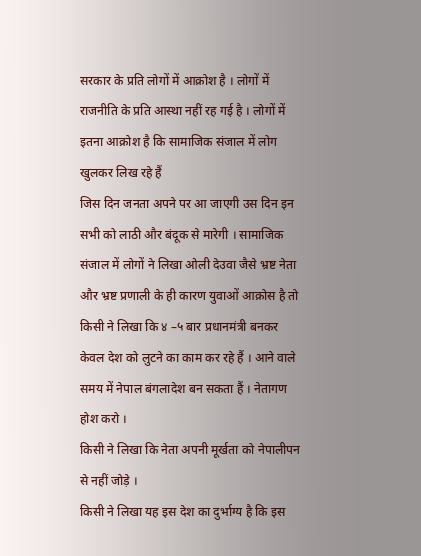सरकार के प्रति लोगों में आक्रोश है । लोगों में राजनीति के प्रति आस्था नहीं रह गई है । लोगों में इतना आक्रोश है कि सामाजिक संजाल में लोग खुलकर लिख रहे हैं
जिस दिन जनता अपने पर आ जाएगी उस दिन इन सभी को लाठी और बंदूक से मारेगी । सामाजिक संजाल में लोगों ने लिखा ओली देउवा जैसे भ्रष्ट नेता और भ्रष्ट प्रणाली के ही कारण युवाओं आक्रोस है तो किसी ने लिखा कि ४ –५ बार प्रधानमंत्री बनकर केवल देश को लुटने का काम कर रहे हैं । आने वाले समय में नेपाल बंगलादेश बन सकता हैं । नेतागण होश करो ।
किसी ने लिखा कि नेता अपनी मूर्खता को नेपालीपन से नहीं जोड़े ।
किसी ने लिखा यह इस देश का दुर्भाग्य है कि इस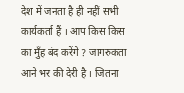देश में जनता है ही नहीं सभी कार्यकर्ता हैं । आप किस किस का मुँह बंद करेंगे ? जागरुकता आने भर की देरी है । जितना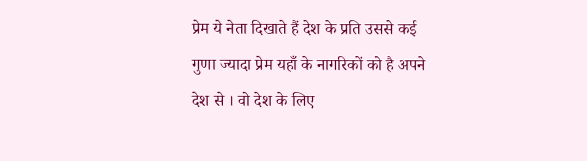प्रेम ये नेता दिखाते हैं देश के प्रति उससे कई गुणा ज्यादा प्रेम यहाँ के नागरिकों को है अपने देश से । वो देश के लिए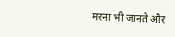मरना भी जानते और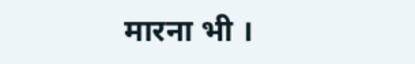मारना भी ।